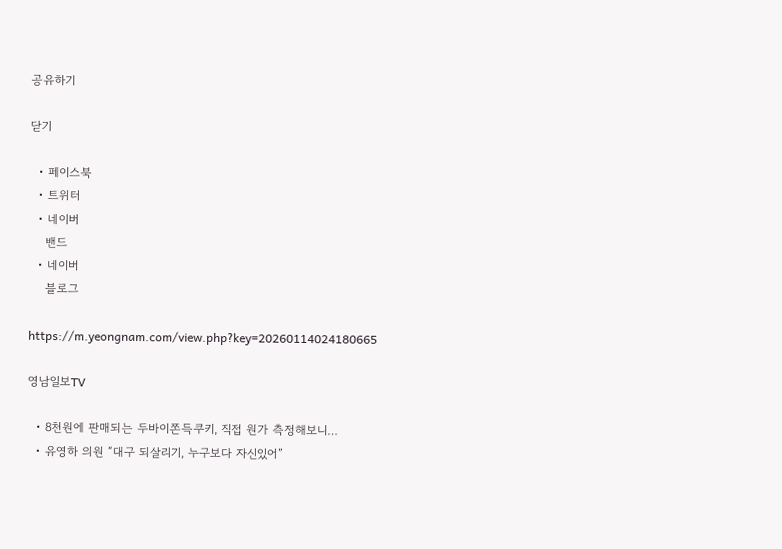공유하기

닫기

  • 페이스북
  • 트위터
  • 네이버
    밴드
  • 네이버
    블로그

https://m.yeongnam.com/view.php?key=20260114024180665

영남일보TV

  • 8천원에 판매되는 두바이쫀득쿠키, 직접 원가 측정해보니…
  • 유영하 의원 “대구 되살리기, 누구보다 자신있어”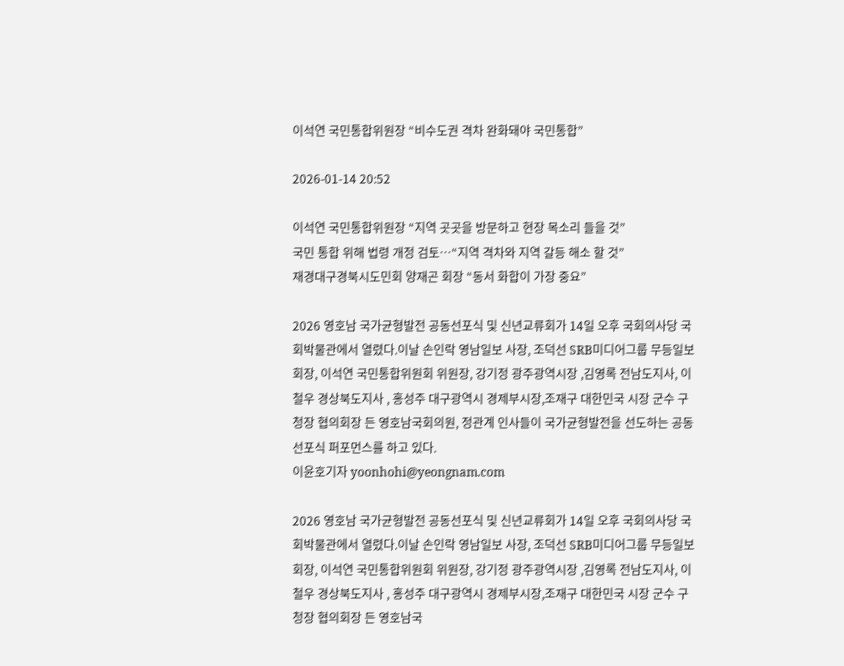이석연 국민통합위원장 “비수도권 격차 완화돼야 국민통합”

2026-01-14 20:52

이석연 국민통합위원장 “지역 곳곳을 방문하고 현장 목소리 들을 것”
국민 통합 위해 법령 개정 검토…“지역 격차와 지역 갈등 해소 할 것”
재경대구경북시도민회 양재곤 회장 “동서 화합이 가장 중요”

2026 영호남 국가균형발전 공동선포식 및 신년교류회가 14일 오후 국회의사당 국회박물관에서 열렸다.이날 손인락 영남일보 사장, 조덕선 SRB미디어그룹 무등일보 회장, 이석연 국민통합위원회 위원장, 강기정 광주광역시장 ,김영록 전남도지사, 이철우 경상북도지사 , 홍성주 대구광역시 경제부시장,조재구 대한민국 시장 군수 구청장 협의회장 든 영호남국회의원, 정관계 인사들이 국가균형발전을 선도하는 공동선포식 퍼포먼스를 하고 있다.
이윤호기자 yoonhohi@yeongnam.com

2026 영호남 국가균형발전 공동선포식 및 신년교류회가 14일 오후 국회의사당 국회박물관에서 열렸다.이날 손인락 영남일보 사장, 조덕선 SRB미디어그룹 무등일보 회장, 이석연 국민통합위원회 위원장, 강기정 광주광역시장 ,김영록 전남도지사, 이철우 경상북도지사 , 홍성주 대구광역시 경제부시장,조재구 대한민국 시장 군수 구청장 협의회장 든 영호남국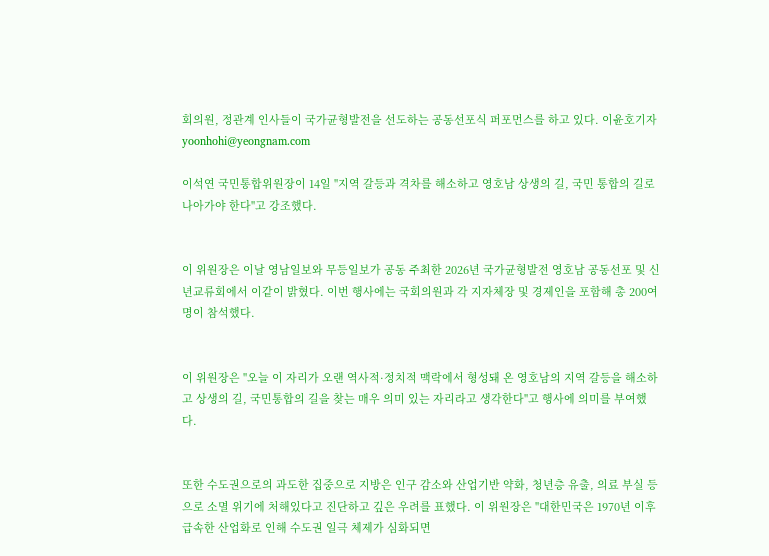회의원, 정관계 인사들이 국가균형발전을 선도하는 공동선포식 퍼포먼스를 하고 있다. 이윤호기자 yoonhohi@yeongnam.com

이석연 국민통합위원장이 14일 "지역 갈등과 격차를 해소하고 영호남 상생의 길, 국민 통합의 길로 나아가야 한다"고 강조했다.


이 위원장은 이날 영남일보와 무등일보가 공동 주최한 2026년 국가균형발전 영호남 공동선포 및 신년교류회에서 이같이 밝혔다. 이번 행사에는 국회의원과 각 지자체장 및 경제인을 포함해 총 200여명이 참석했다.


이 위원장은 "오늘 이 자리가 오랜 역사적·정치적 맥락에서 형성돼 온 영호남의 지역 갈등을 해소하고 상생의 길, 국민통합의 길을 찾는 매우 의미 있는 자리라고 생각한다"고 행사에 의미를 부여했다.


또한 수도권으로의 과도한 집중으로 지방은 인구 감소와 산업기반 약화, 청년층 유출, 의료 부실 등으로 소멸 위기에 처해있다고 진단하고 깊은 우려를 표했다. 이 위원장은 "대한민국은 1970년 이후 급속한 산업화로 인해 수도권 일극 체제가 심화되면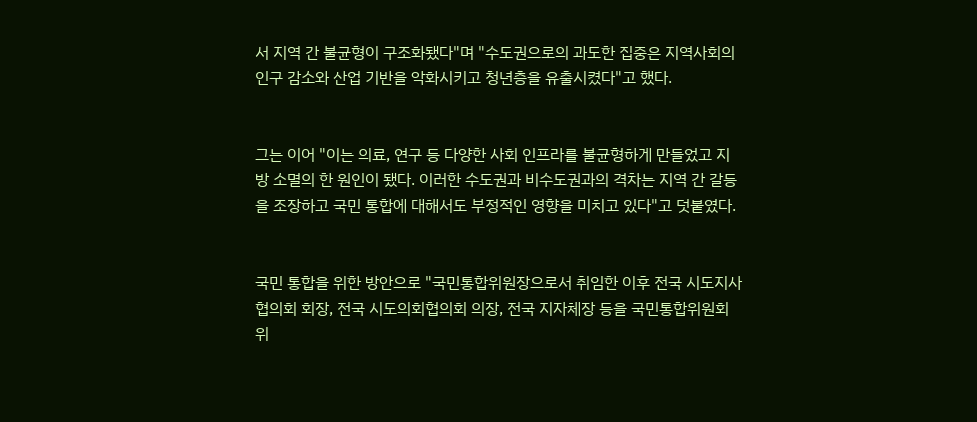서 지역 간 불균형이 구조화됐다"며 "수도권으로의 과도한 집중은 지역사회의 인구 감소와 산업 기반을 악화시키고 청년층을 유출시켰다"고 했다.


그는 이어 "이는 의료, 연구 등 다양한 사회 인프라를 불균형하게 만들었고 지방 소멸의 한 원인이 됐다. 이러한 수도권과 비수도권과의 격차는 지역 간 갈등을 조장하고 국민 통합에 대해서도 부정적인 영향을 미치고 있다"고 덧붙였다.


국민 통합을 위한 방안으로 "국민통합위원장으로서 취임한 이후 전국 시도지사 협의회 회장, 전국 시도의회협의회 의장, 전국 지자체장 등을 국민통합위원회 위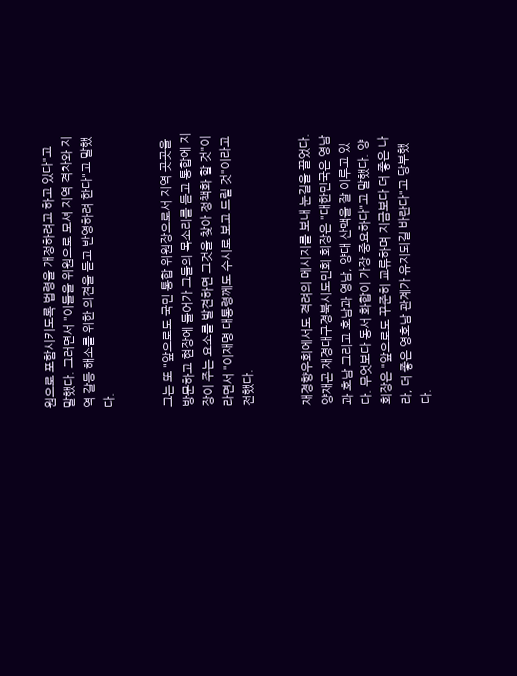원으로 포함시키도록 법령을 개정하려고 하고 있다"고 말했다. 그러면서 "이들을 위원으로 모셔 지역 격차와 지역 갈등 해소를 위한 의견을 듣고 반영하려 한다"고 말했다.


그는 또 "앞으로도 국민 통합 위원장으로서 지역 곳곳을 방문하고 현장에 들어가 그들의 목소리를 듣고 통합에 지장이 주는 요소를 발견하면 그것을 찾아 정책화 할 것"이라면서 "이재명 대통령께도 수시로 보고 드릴 것"이라고 전했다.


재경향우회에서도 격려의 메시지를 보내 눈길을 끌었다. 양재곤 재경대구경북시도민회 회장은 "대한민국은 영남과 호남 그리고 호남과 영남, 양대 산맥을 잘 이루고 있다. 무엇보다 동서 화합이 가장 중요하다"고 말했다. 양 회장은 "앞으로도 꾸준히 교류하며 지금보다 더 좋은 나라, 더 좋은 영호남 관계가 유지되길 바란다"고 당부했다.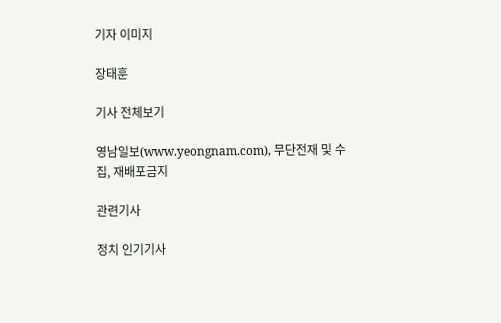기자 이미지

장태훈

기사 전체보기

영남일보(www.yeongnam.com), 무단전재 및 수집, 재배포금지

관련기사

정치 인기기사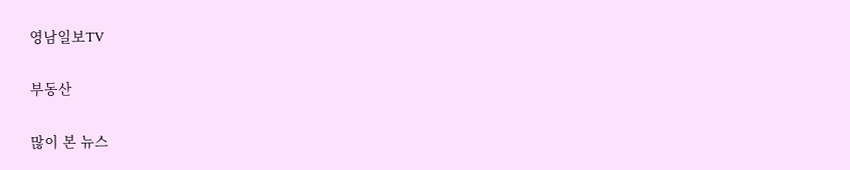영남일보TV

부동산

많이 본 뉴스